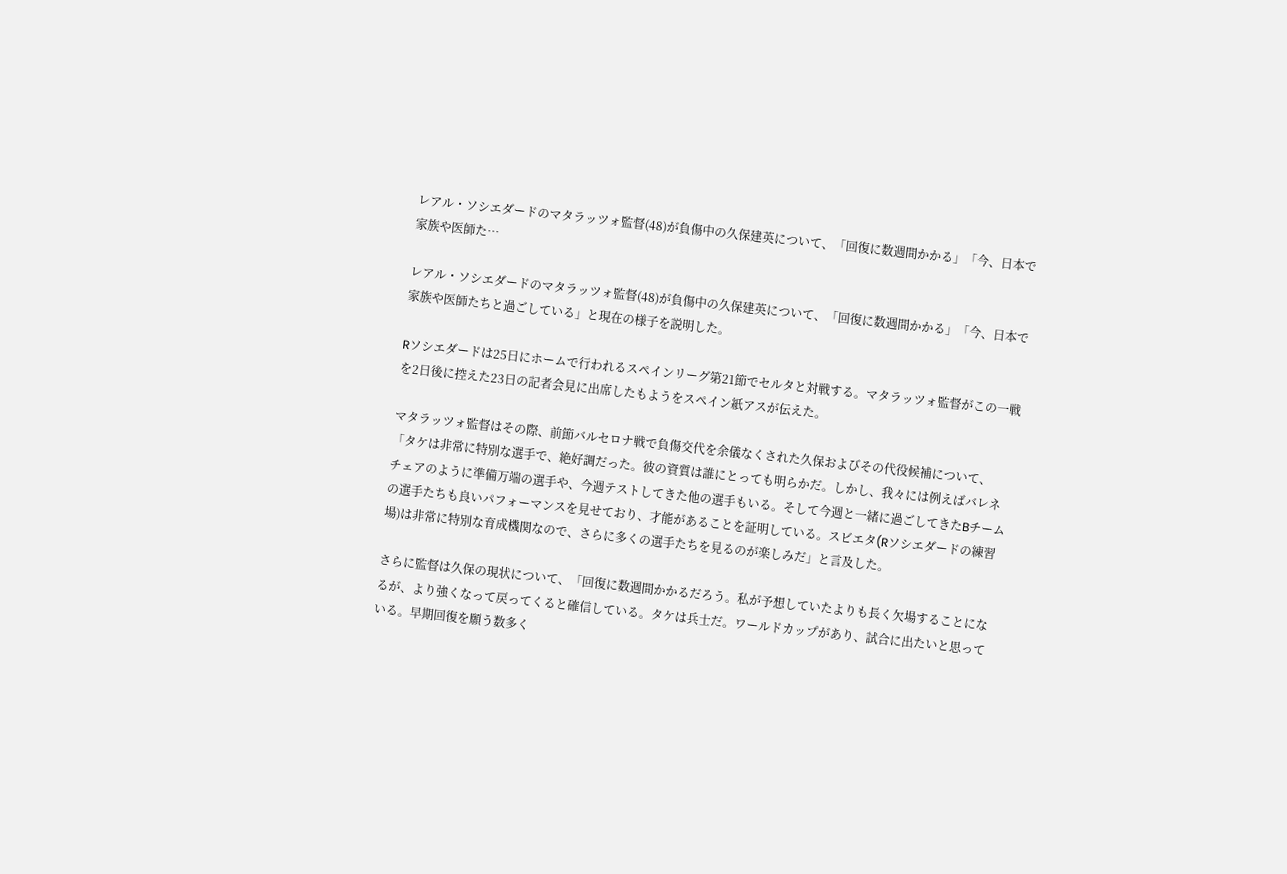レアル・ソシエダードのマタラッツォ監督(48)が負傷中の久保建英について、「回復に数週間かかる」「今、日本で家族や医師た…

レアル・ソシエダードのマタラッツォ監督(48)が負傷中の久保建英について、「回復に数週間かかる」「今、日本で家族や医師たちと過ごしている」と現在の様子を説明した。

Rソシエダードは25日にホームで行われるスペインリーグ第21節でセルタと対戦する。マタラッツォ監督がこの一戦を2日後に控えた23日の記者会見に出席したもようをスペイン紙アスが伝えた。

マタラッツォ監督はその際、前節バルセロナ戦で負傷交代を余儀なくされた久保およびその代役候補について、「タケは非常に特別な選手で、絶好調だった。彼の資質は誰にとっても明らかだ。しかし、我々には例えばバレネチェアのように準備万端の選手や、今週テストしてきた他の選手もいる。そして今週と一緒に過ごしてきたBチームの選手たちも良いパフォーマンスを見せており、才能があることを証明している。スビエタ(Rソシエダードの練習場)は非常に特別な育成機関なので、さらに多くの選手たちを見るのが楽しみだ」と言及した。

さらに監督は久保の現状について、「回復に数週間かかるだろう。私が予想していたよりも長く欠場することになるが、より強くなって戻ってくると確信している。タケは兵士だ。ワールドカップがあり、試合に出たいと思っている。早期回復を願う数多く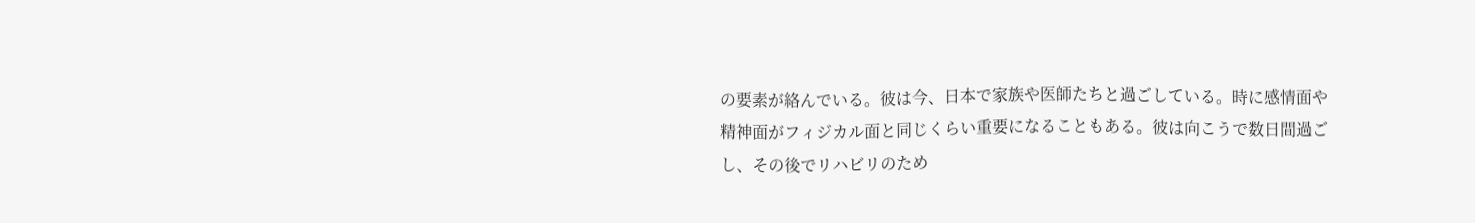の要素が絡んでいる。彼は今、日本で家族や医師たちと過ごしている。時に感情面や精神面がフィジカル面と同じくらい重要になることもある。彼は向こうで数日間過ごし、その後でリハビリのため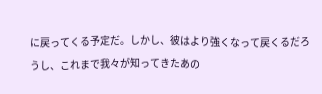に戻ってくる予定だ。しかし、彼はより強くなって戻くるだろうし、これまで我々が知ってきたあの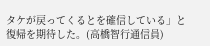タケが戻ってくるとを確信している」と復帰を期待した。(高橋智行通信員)